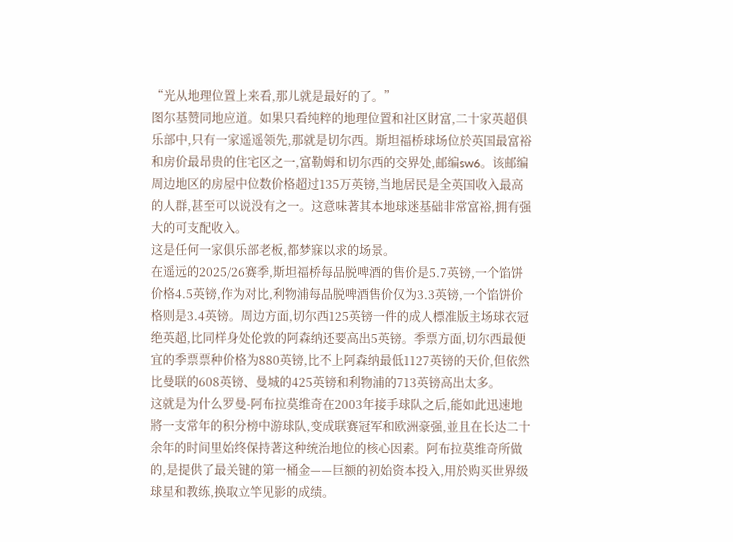“光从地理位置上来看,那儿就是最好的了。”
图尔基赞同地应道。如果只看纯粹的地理位置和社区財富,二十家英超俱乐部中,只有一家遥遥领先,那就是切尔西。斯坦福桥球场位於英国最富裕和房价最昂贵的住宅区之一,富勒姆和切尔西的交界处,邮编sw6。该邮编周边地区的房屋中位数价格超过135万英镑,当地居民是全英国收入最高的人群,甚至可以说没有之一。这意味著其本地球迷基础非常富裕,拥有强大的可支配收入。
这是任何一家俱乐部老板,都梦寐以求的场景。
在遥远的2025/26赛季,斯坦福桥每品脱啤酒的售价是5.7英镑,一个馅饼价格4.5英镑,作为对比,利物浦每品脱啤酒售价仅为3.3英镑,一个馅饼价格则是3.4英镑。周边方面,切尔西125英镑一件的成人標准版主场球衣冠绝英超,比同样身处伦敦的阿森纳还要高出5英镑。季票方面,切尔西最便宜的季票票种价格为880英镑,比不上阿森纳最低1127英镑的天价,但依然比曼联的608英镑、曼城的425英镑和利物浦的713英镑高出太多。
这就是为什么罗曼-阿布拉莫维奇在2003年接手球队之后,能如此迅速地將一支常年的积分榜中游球队,变成联赛冠军和欧洲豪强,並且在长达二十余年的时间里始终保持著这种统治地位的核心因素。阿布拉莫维奇所做的,是提供了最关键的第一桶金——巨额的初始资本投入,用於购买世界级球星和教练,换取立竿见影的成绩。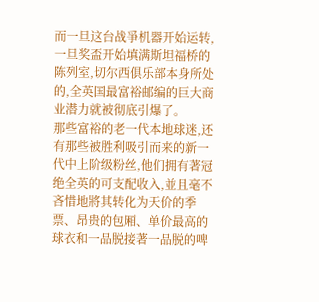而一旦这台战爭机器开始运转,一旦奖盃开始填满斯坦福桥的陈列室,切尔西俱乐部本身所处的,全英国最富裕邮编的巨大商业潜力就被彻底引爆了。
那些富裕的老一代本地球迷,还有那些被胜利吸引而来的新一代中上阶级粉丝,他们拥有著冠绝全英的可支配收入,並且毫不吝惜地將其转化为天价的季票、昂贵的包厢、单价最高的球衣和一品脱接著一品脱的啤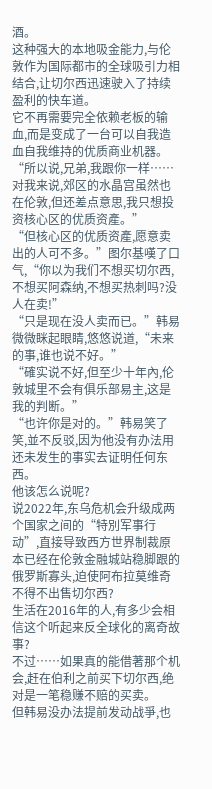酒。
这种强大的本地吸金能力,与伦敦作为国际都市的全球吸引力相结合,让切尔西迅速驶入了持续盈利的快车道。
它不再需要完全依赖老板的输血,而是变成了一台可以自我造血自我维持的优质商业机器。
“所以说,兄弟,我跟你一样……对我来说,郊区的水晶宫虽然也在伦敦,但还差点意思,我只想投资核心区的优质资產。”
“但核心区的优质资產,愿意卖出的人可不多。”图尔基嘆了口气,“你以为我们不想买切尔西,不想买阿森纳,不想买热刺吗?没人在卖!”
“只是现在没人卖而已。”韩易微微眯起眼睛,悠悠说道,“未来的事,谁也说不好。”
“確实说不好,但至少十年內,伦敦城里不会有俱乐部易主,这是我的判断。”
“也许你是对的。”韩易笑了笑,並不反驳,因为他没有办法用还未发生的事实去证明任何东西。
他该怎么说呢?
说2022年,东乌危机会升级成两个国家之间的“特別军事行动”,直接导致西方世界制裁原本已经在伦敦金融城站稳脚跟的俄罗斯寡头,迫使阿布拉莫维奇不得不出售切尔西?
生活在2016年的人,有多少会相信这个听起来反全球化的离奇故事?
不过……如果真的能借著那个机会,赶在伯利之前买下切尔西,绝对是一笔稳赚不赔的买卖。
但韩易没办法提前发动战爭,也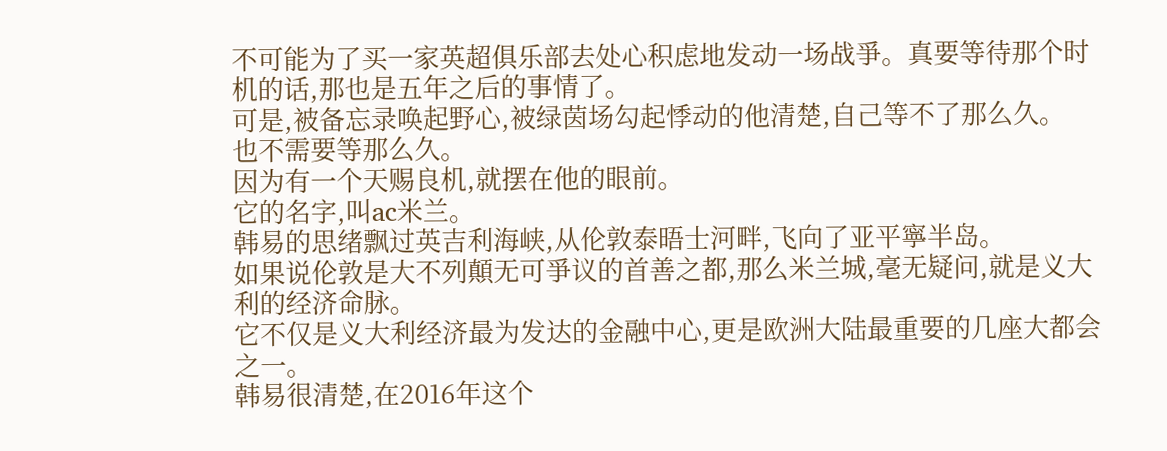不可能为了买一家英超俱乐部去处心积虑地发动一场战爭。真要等待那个时机的话,那也是五年之后的事情了。
可是,被备忘录唤起野心,被绿茵场勾起悸动的他清楚,自己等不了那么久。
也不需要等那么久。
因为有一个天赐良机,就摆在他的眼前。
它的名字,叫ac米兰。
韩易的思绪飘过英吉利海峡,从伦敦泰晤士河畔,飞向了亚平寧半岛。
如果说伦敦是大不列顛无可爭议的首善之都,那么米兰城,毫无疑问,就是义大利的经济命脉。
它不仅是义大利经济最为发达的金融中心,更是欧洲大陆最重要的几座大都会之一。
韩易很清楚,在2016年这个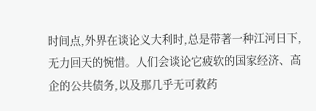时间点,外界在谈论义大利时,总是带著一种江河日下,无力回天的惋惜。人们会谈论它疲软的国家经济、高企的公共债务,以及那几乎无可救药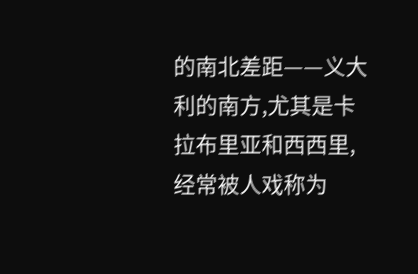的南北差距——义大利的南方,尤其是卡拉布里亚和西西里,经常被人戏称为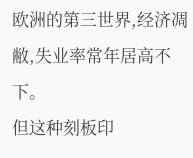欧洲的第三世界,经济凋敝,失业率常年居高不下。
但这种刻板印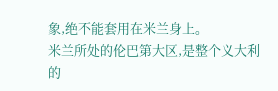象,绝不能套用在米兰身上。
米兰所处的伦巴第大区,是整个义大利的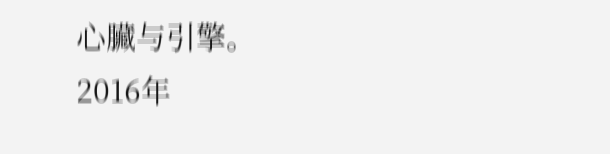心臟与引擎。
2016年